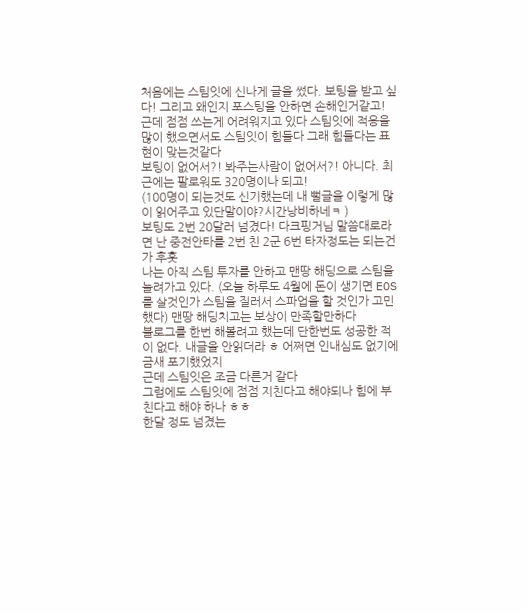처음에는 스팀잇에 신나게 글을 썼다. 보팅을 받고 싶다! 그리고 왜인지 포스팅을 안하면 손해인거같고!
근데 점점 쓰는게 어려워지고 있다 스팀잇에 적응을 많이 했으면서도 스팀잇이 힘들다 그래 힘들다는 표현이 맞는것같다
보팅이 없어서?! 봐주는사람이 없어서?! 아니다. 최근에는 팔로워도 320명이나 되고!
(100명이 되는것도 신기했는데 내 뻘글을 이렇게 많이 읽어주고 있단말이야?시간낭비하네ㅋ )
보팅도 2번 20달러 넘겼다! 다크핑거님 말씀대로라면 난 중전안타를 2번 친 2군 6번 타자정도는 되는건가 후훗
나는 아직 스팀 투자를 안하고 맨땅 해딩으로 스팀을 늘려가고 있다. (오늘 하루도 4월에 돈이 생기면 EOS를 살것인가 스팀을 질러서 스파업을 할 것인가 고민했다) 맨땅 해딩치고는 보상이 만족할만하다
블로그를 한번 해볼려고 했는데 단한번도 성공한 적이 없다. 내글을 안읽더라 ㅎ 어쩌면 인내심도 없기에 금새 포기했었지
근데 스팀잇은 조금 다른거 같다
그럼에도 스팀잇에 점점 지친다고 해야되나 힘에 부친다고 해야 하나 ㅎㅎ
한달 정도 넘겼는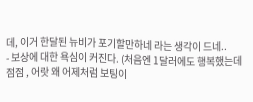데, 이거 한달된 뉴비가 포기할만하네 라는 생각이 드네..
- 보상에 대한 욕심이 커진다. (처음엔 1달러에도 행복했는데 점점 , 어랏 왜 어제처럼 보팅이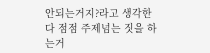안되는거지?라고 생각한다 점점 주제넘는 짓을 하는거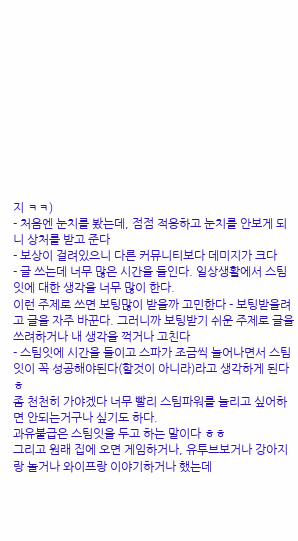지 ㅋㅋ)
- 처음엔 눈치를 봤는데, 점점 적응하고 눈치를 안보게 되니 상처를 받고 준다
- 보상이 걸려있으니 다른 커뮤니티보다 데미지가 크다
- 글 쓰는데 너무 많은 시간을 들인다. 일상생활에서 스팀잇에 대한 생각을 너무 많이 한다.
이런 주제로 쓰면 보팅많이 받을까 고민한다 - 보팅받을려고 글을 자주 바꾼다. 그러니까 보팅받기 쉬운 주제로 글을 쓰려하거나 내 생각을 꺽거나 고친다
- 스팀잇에 시간을 들이고 스파가 조금씩 늘어나면서 스팀잇이 꼭 성공해야된다(할것이 아니라)라고 생각하게 된다 ㅎ
좀 천천히 가야겠다 너무 빨리 스팀파워를 늘리고 싶어하면 안되는거구나 싶기도 하다.
과유불급은 스팀잇을 두고 하는 말이다 ㅎㅎ
그리고 원래 집에 오면 게임하거나, 유투브보거나 강아지랑 놀거나 와이프랑 이야기하거나 했는데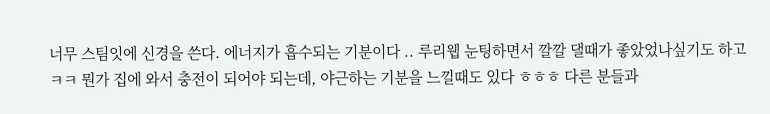너무 스팀잇에 신경을 쓴다. 에너지가 흡수되는 기분이다 .. 루리웹 눈팅하면서 깔깔 댈때가 좋았었나싶기도 하고
ㅋㅋ 뭔가 집에 와서 충전이 되어야 되는데, 야근하는 기분을 느낄때도 있다 ㅎㅎㅎ 다른 분들과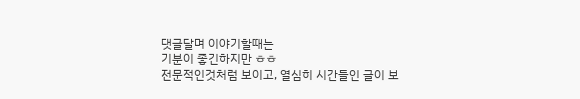댓글달며 이야기할때는
기분이 좋긴하지만 ㅎㅎ
전문적인것처럼 보이고, 열심히 시간들인 글이 보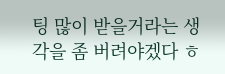팅 많이 받을거라는 생각을 좀 버려야겠다 ㅎ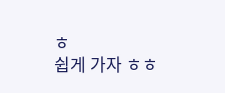ㅎ
쉽게 가자 ㅎㅎ